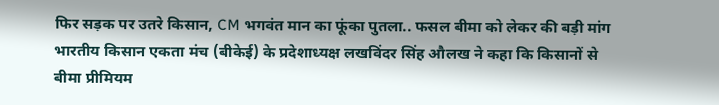फिर सड़क पर उतरे किसान, CM भगवंत मान का फूंका पुतला.. फसल बीमा को लेकर की बड़ी मांग
भारतीय किसान एकता मंच (बीकेई) के प्रदेशाध्यक्ष लखविंदर सिंह औलख ने कहा कि किसानों से बीमा प्रीमियम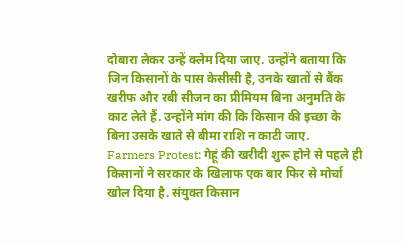दोबारा लेकर उन्हें क्लेम दिया जाए. उन्होंने बताया कि जिन किसानों के पास केसीसी है, उनके खातों से बैंक खरीफ और रबी सीजन का प्रीमियम बिना अनुमति के काट लेते हैं. उन्होंने मांग की कि किसान की इच्छा के बिना उसके खाते से बीमा राशि न काटी जाए.
Farmers Protest: गेहूं की खरीदी शुरू होने से पहले ही किसानों ने सरकार के खिलाफ एक बार फिर से मोर्चा खोल दिया है. संयुक्त किसान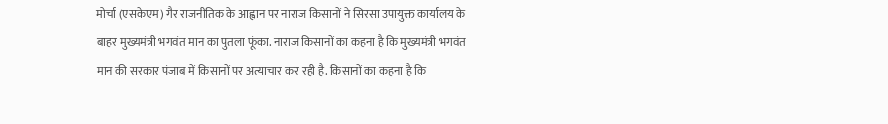मोर्चा (एसकेएम) गैर राजनीतिक के आह्वान पर नाराज किसानों ने सिरसा उपायुक्त कार्यालय के बाहर मुख्यमंत्री भगवंत मान का पुतला फूंका. नाराज किसानों का कहना है कि मुख्यमंत्री भगवंत मान की सरकार पंजाब में किसानों पर अत्याचार कर रही है. किसानों का कहना है कि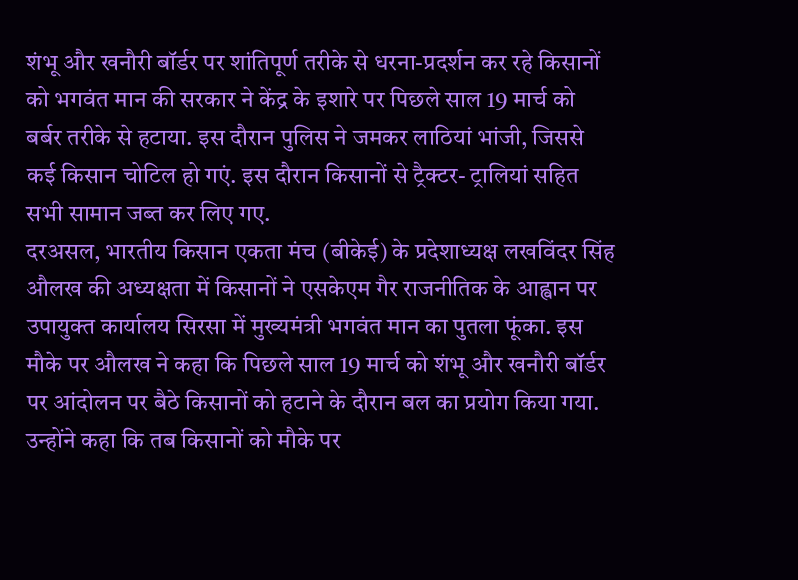शंभू और खनौरी बॉर्डर पर शांतिपूर्ण तरीके से धरना-प्रदर्शन कर रहे किसानों को भगवंत मान की सरकार ने केंद्र के इशारे पर पिछले साल 19 मार्च को बर्बर तरीके से हटाया. इस दौरान पुलिस ने जमकर लाठियां भांजी, जिससे कई किसान चोटिल हो गएं. इस दौरान किसानों से ट्रैक्टर- ट्रालियां सहित सभी सामान जब्त कर लिए गए.
दरअसल, भारतीय किसान एकता मंच (बीकेई) के प्रदेशाध्यक्ष लखविंदर सिंह औलख की अध्यक्षता में किसानों ने एसकेएम गैर राजनीतिक के आह्वान पर उपायुक्त कार्यालय सिरसा में मुख्यमंत्री भगवंत मान का पुतला फूंका. इस मौके पर औलख ने कहा कि पिछले साल 19 मार्च को शंभू और खनौरी बॉर्डर पर आंदोलन पर बैठे किसानों को हटाने के दौरान बल का प्रयोग किया गया. उन्होंने कहा कि तब किसानों को मौके पर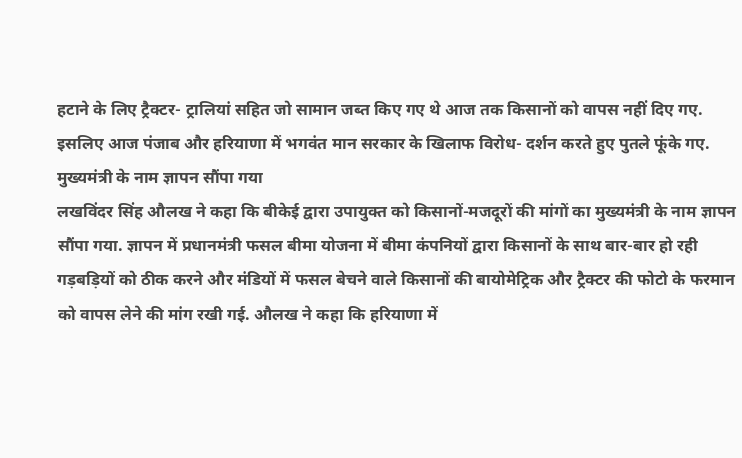हटाने के लिए ट्रैक्टर- ट्रालियां सहित जो सामान जब्त किए गए थे आज तक किसानों को वापस नहीं दिए गए. इसलिए आज पंजाब और हरियाणा में भगवंत मान सरकार के खिलाफ विरोध- दर्शन करते हुए पुतले फूंके गए.
मुख्यमंत्री के नाम ज्ञापन सौंपा गया
लखविंदर सिंह औलख ने कहा कि बीकेई द्वारा उपायुक्त को किसानों-मजदूरों की मांगों का मुख्यमंत्री के नाम ज्ञापन सौंपा गया. ज्ञापन में प्रधानमंत्री फसल बीमा योजना में बीमा कंपनियों द्वारा किसानों के साथ बार-बार हो रही गड़बड़ियों को ठीक करने और मंडियों में फसल बेचने वाले किसानों की बायोमेट्रिक और ट्रैक्टर की फोटो के फरमान को वापस लेने की मांग रखी गई. औलख ने कहा कि हरियाणा में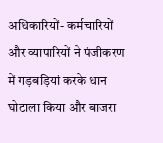अधिकारियों- कर्मचारियों और व्यापारियों ने पंजीकरण में गड़बड़ियां करके धान घोटाला किया और बाजरा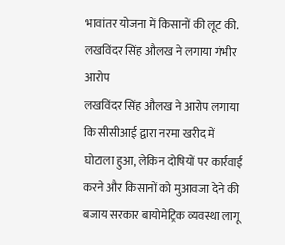भावांतर योजना में किसानों की लूट की.
लखविंदर सिंह औलख ने लगाया गंभीर आरोप
लखविंदर सिंह औलख ने आरोप लगाया कि सीसीआई द्वारा नरमा खरीद में घोटाला हुआ, लेकिन दोषियों पर कार्रवाई करने और किसानों को मुआवजा देने की बजाय सरकार बायोमेट्रिक व्यवस्था लागू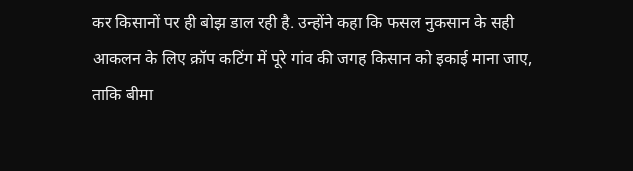कर किसानों पर ही बोझ डाल रही है. उन्होंने कहा कि फसल नुकसान के सही आकलन के लिए क्रॉप कटिंग में पूरे गांव की जगह किसान को इकाई माना जाए, ताकि बीमा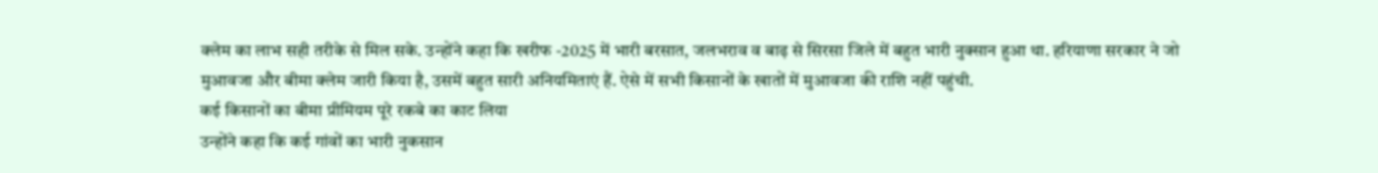क्लेम का लाभ सही तरीके से मिल सके. उन्होंने कहा कि खरीफ -2025 में भारी बरसात, जलभराव व बाढ़ से सिरसा जिले में बहुत भारी नुक्सान हुआ था. हरियाणा सरकार ने जो मुआवजा और बीमा क्लेम जारी किया है, उसमें बहुत सारी अनियमिताएं हैं. ऐसे में सभी किसानों के खातों में मुआवजा की राशि नहीं पहुंची.
कई किसानों का बीमा प्रीमियम पूरे रकबे का काट लिया
उन्होंने कहा कि कई गांवों का भारी नुकसान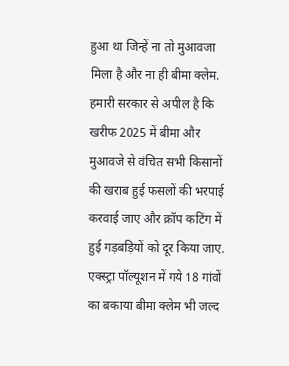हुआ था जिन्हें ना तो मुआवजा मिला है और ना ही बीमा क्लेम. हमारी सरकार से अपील है कि खरीफ 2025 में बीमा और मुआवजे से वंचित सभी किसानों की खराब हुई फसलों की भरपाई करवाई जाए और क्रॉप कटिंग में हुई गड़बड़ियों को दूर किया जाए. एक्स्ट्रा पॉल्यूशन में गये 18 गांवों का बकाया बीमा क्लेम भी जल्द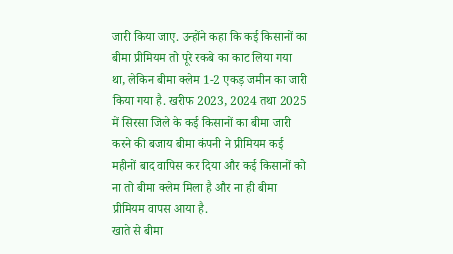जारी किया जाए. उन्होंने कहा कि कई किसानों का बीमा प्रीमियम तो पूरे रकबे का काट लिया गया था, लेकिन बीमा क्लेम 1-2 एकड़ जमीन का जारी किया गया है. खरीफ 2023, 2024 तथा 2025 में सिरसा जिले के कई किसानों का बीमा जारी करने की बजाय बीमा कंपनी ने प्रीमियम कई महीनों बाद वापिस कर दिया और कई किसानों को ना तो बीमा क्लेम मिला है और ना ही बीमा प्रीमियम वापस आया है.
खाते से बीमा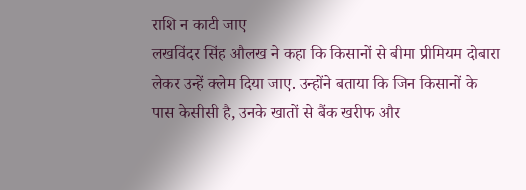राशि न काटी जाए
लखविंदर सिंह औलख ने कहा कि किसानों से बीमा प्रीमियम दोबारा लेकर उन्हें क्लेम दिया जाए. उन्होंने बताया कि जिन किसानों के पास केसीसी है, उनके खातों से बैंक खरीफ और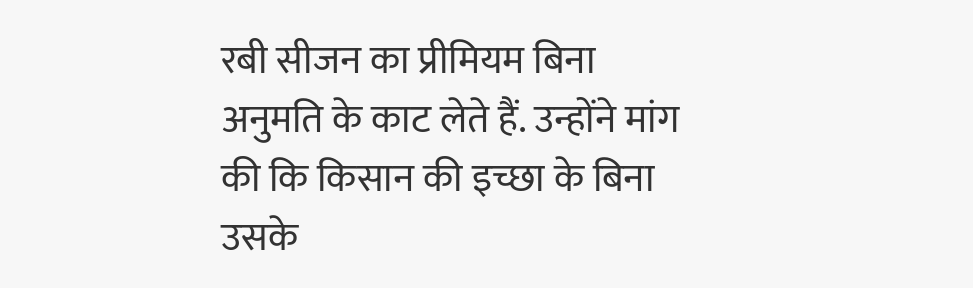रबी सीजन का प्रीमियम बिना अनुमति के काट लेते हैं. उन्होंने मांग की कि किसान की इच्छा के बिना उसके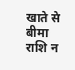खाते से बीमा राशि न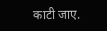काटी जाए.